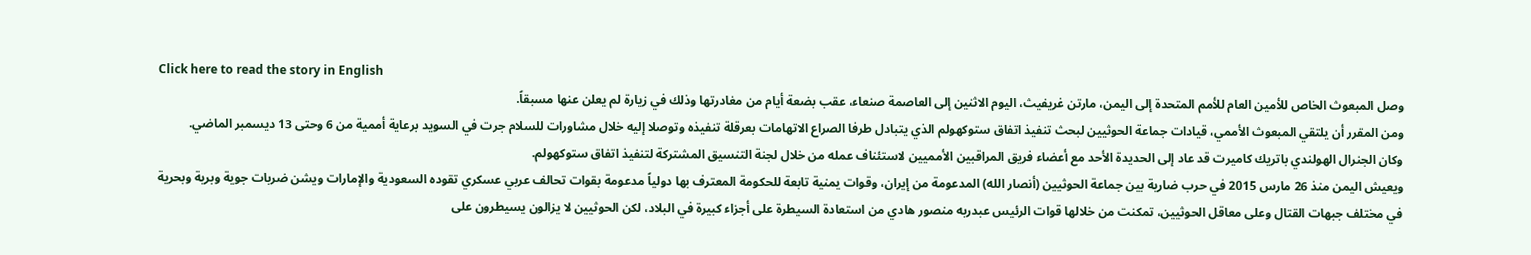Click here to read the story in English
وصل المبعوث الخاص للأمين العام للأمم المتحدة إلى اليمن، مارتن غريفيث، اليوم الاثنين إلى العاصمة صنعاء، عقب بضعة أيام من مغادرتها وذلك في زيارة لم يعلن عنها مسبقاً.
ومن المقرر أن يلتقي المبعوث الأممي، قيادات جماعة الحوثيين لبحث تنفيذ اتفاق ستوكهولم الذي يتبادل طرفا الصراع الاتهامات بعرقلة تنفيذه وتوصلا إليه خلال مشاورات للسلام جرت في السويد برعاية أممية من 6 وحتى 13 ديسمبر الماضي.
وكان الجنرال الهولندي باتريك كاميرت قد عاد إلى الحديدة الأحد مع أعضاء فريق المراقبين الأمميين لاستئناف عمله من خلال لجنة التنسيق المشتركة لتنفيذ اتفاق ستوكهولم.
ويعيش اليمن منذ 26 مارس 2015 في حرب ضارية بين جماعة الحوثيين (أنصار الله) المدعومة من إيران، وقوات يمنية تابعة للحكومة المعترف بها دولياً مدعومة بقوات تحالف عربي عسكري تقوده السعودية والإمارات ويشن ضربات جوية وبرية وبحرية في مختلف جبهات القتال وعلى معاقل الحوثيين، تمكنت من خلالها قوات الرئيس عبدربه منصور هادي من استعادة السيطرة على أجزاء كبيرة في البلاد، لكن الحوثيين لا يزالون يسيطرون على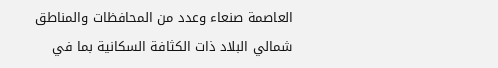العاصمة صنعاء وعدد من المحافظات والمناطق شمالي البلاد ذات الكثافة السكانية بما في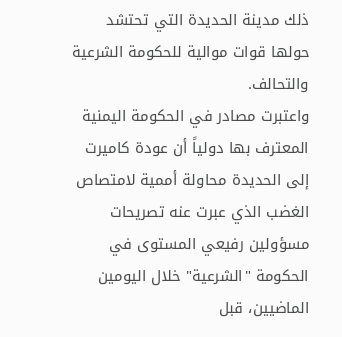ذلك مدينة الحديدة التي تحتشد حولها قوات موالية للحكومة الشرعية والتحالف.
واعتبرت مصادر في الحكومة اليمنية المعترف بها دولياً أن عودة كاميرت إلى الحديدة محاولة أممية لامتصاص الغضب الذي عبرت عنه تصريحات مسؤولين رفيعي المستوى في الحكومة "الشرعية" خلال اليومين الماضيين، قبل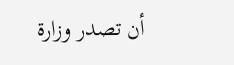أن تصدر وزارة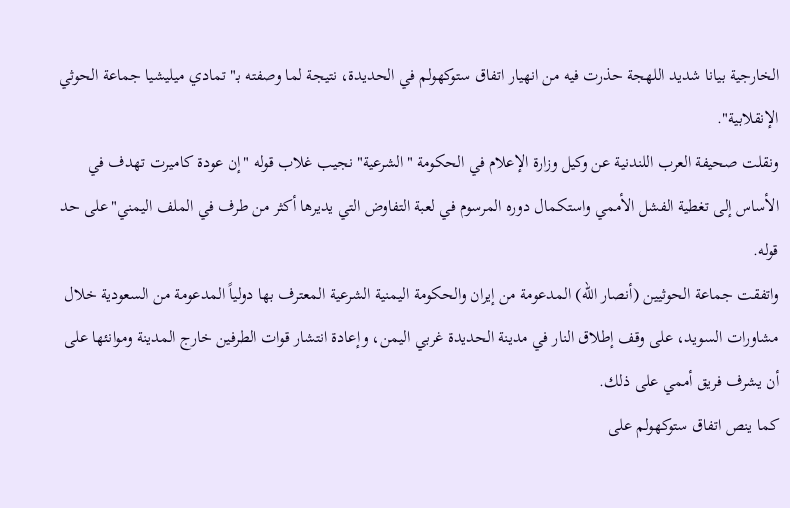الخارجية بيانا شديد اللهجة حذرت فيه من انهيار اتفاق ستوكهولم في الحديدة، نتيجة لما وصفته بـ"تمادي ميليشيا جماعة الحوثي الإنقلابية".
ونقلت صحيفة العرب اللندنية عن وكيل وزارة الإعلام في الحكومة "الشرعية" نجيب غلاب قوله "إن عودة كاميرت تهدف في الأساس إلى تغطية الفشل الأممي واستكمال دوره المرسوم في لعبة التفاوض التي يديرها أكثر من طرف في الملف اليمني"على حد قوله.
واتفقت جماعة الحوثيين (أنصار الله) المدعومة من إيران والحكومة اليمنية الشرعية المعترف بها دولياً المدعومة من السعودية خلال مشاورات السويد، على وقف إطلاق النار في مدينة الحديدة غربي اليمن، وإعادة انتشار قوات الطرفين خارج المدينة وموانئها على أن يشرف فريق أممي على ذلك.
كما ينص اتفاق ستوكهولم على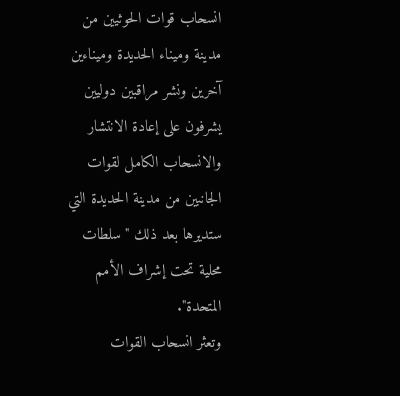انسحاب قوات الحوثيين من مدينة وميناء الحديدة وميناءين آخرين ونشر مراقبين دوليين يشرفون على إعادة الانتشار والانسحاب الكامل لقوات الجانبين من مدينة الحديدة التي ستديرها بعد ذلك "سلطات محلية تحت إشراف الأمم المتحدة".
وتعثر انسحاب القوات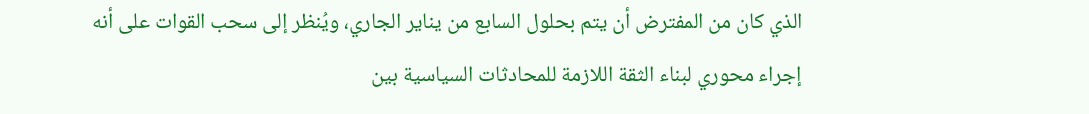الذي كان من المفترض أن يتم بحلول السابع من يناير الجاري، ويُنظر إلى سحب القوات على أنه إجراء محوري لبناء الثقة اللازمة للمحادثات السياسية بين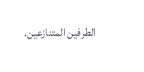الطرفين المتنازعين.